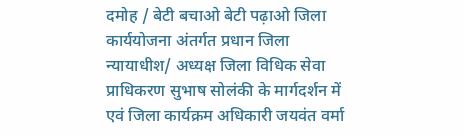दमोह / बेटी बचाओ बेटी पढ़ाओ जिला कार्ययोजना अंतर्गत प्रधान जिला न्यायाधीश/ अध्यक्ष जिला विधिक सेवा प्राधिकरण सुभाष सोलंकी के मार्गदर्शन में एवं जिला कार्यक्रम अधिकारी जयवंत वर्मा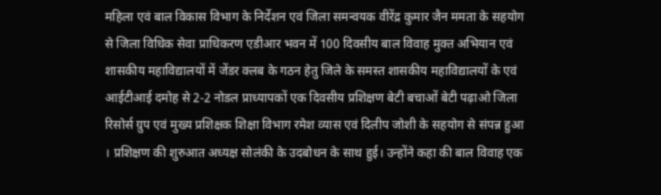महिला एवं बाल विकास विभाग के निर्देशन एवं जिला समन्वयक वीरेंद्र कुमार जैन ममता के सहयोग से जिला विधिक सेवा प्राधिकरण एडीआर भवन में 100 दिवसीय बाल विवाह मुक्त अभियान एवं शासकीय महाविद्यालयों में जेंडर क्लब के गठन हेतु जिले के समस्त शासकीय महाविद्यालयों के एवं आईटीआई दमोह से 2-2 नोडल प्राध्यापकों एक दिवसीय प्रशिक्षण बेटी बचाओं बेटी पढ़ाओ जिला रिसोर्स ग्रुप एवं मुख्य प्रशिक्षक शिक्षा विभाग रमेश व्यास एवं दिलीप जोशी के सहयोग से संपन्न हुआ । प्रशिक्षण की शुरुआत अध्यक्ष सोलंकी के उदबोधन के साथ हुई। उन्होंने कहा की बाल विवाह एक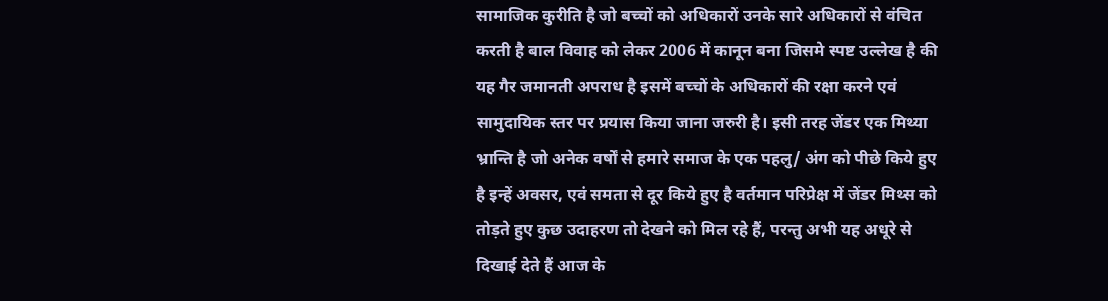सामाजिक कुरीति है जो बच्चों को अधिकारों उनके सारे अधिकारों से वंचित करती है बाल विवाह को लेकर 2006 में कानून बना जिसमे स्पष्ट उल्लेख है की यह गैर जमानती अपराध है इसमें बच्चों के अधिकारों की रक्षा करने एवं सामुदायिक स्तर पर प्रयास किया जाना जरुरी है। इसी तरह जेंडर एक मिथ्या भ्रान्ति है जो अनेक वर्षों से हमारे समाज के एक पहलु/ अंग को पीछे किये हुए है इन्हें अवसर, एवं समता से दूर किये हुए है वर्तमान परिप्रेक्ष में जेंडर मिथ्स को तोड़ते हुए कुछ उदाहरण तो देखने को मिल रहे हैं, परन्तु अभी यह अधूरे से दिखाई देते हैं आज के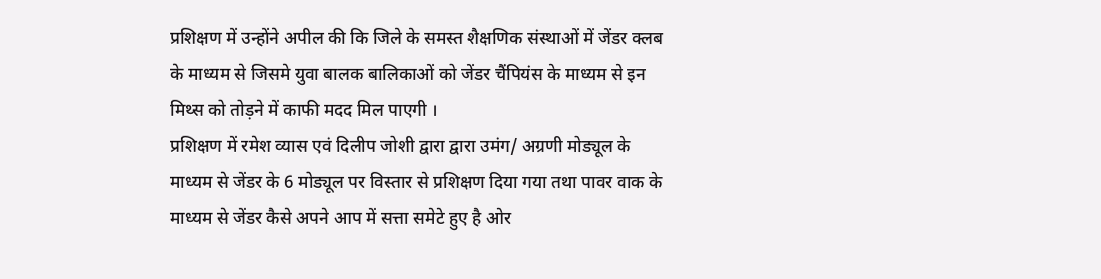प्रशिक्षण में उन्होंने अपील की कि जिले के समस्त शैक्षणिक संस्थाओं में जेंडर क्लब के माध्यम से जिसमे युवा बालक बालिकाओं को जेंडर चैंपियंस के माध्यम से इन मिथ्स को तोड़ने में काफी मदद मिल पाएगी ।
प्रशिक्षण में रमेश व्यास एवं दिलीप जोशी द्वारा द्वारा उमंग/ अग्रणी मोड्यूल के माध्यम से जेंडर के 6 मोड्यूल पर विस्तार से प्रशिक्षण दिया गया तथा पावर वाक के माध्यम से जेंडर कैसे अपने आप में सत्ता समेटे हुए है ओर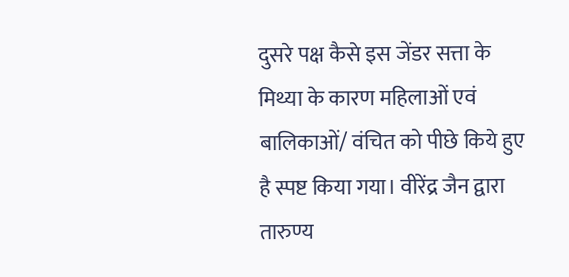दुसरे पक्ष कैसे इस जेंडर सत्ता के मिथ्या के कारण महिलाओं एवं बालिकाओं/ वंचित को पीछे किये हुए है स्पष्ट किया गया। वीरेंद्र जैन द्वारा तारुण्य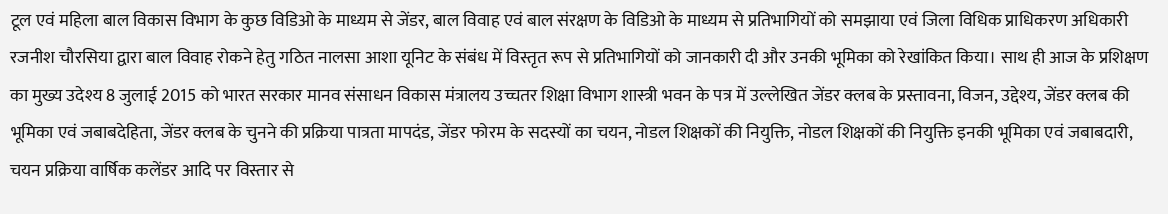टूल एवं महिला बाल विकास विभाग के कुछ विडिओ के माध्यम से जेंडर, बाल विवाह एवं बाल संरक्षण के विडिओ के माध्यम से प्रतिभागियों को समझाया एवं जिला विधिक प्राधिकरण अधिकारी रजनीश चौरसिया द्वारा बाल विवाह रोकने हेतु गठित नालसा आशा यूनिट के संबंध में विस्तृत रूप से प्रतिभागियों को जानकारी दी और उनकी भूमिका को रेखांकित किया। साथ ही आज के प्रशिक्षण का मुख्य उदेश्य 8 जुलाई 2015 को भारत सरकार मानव संसाधन विकास मंत्रालय उच्चतर शिक्षा विभाग शास्त्री भवन के पत्र में उल्लेखित जेंडर क्लब के प्रस्तावना, विजन, उद्देश्य, जेंडर क्लब की भूमिका एवं जबाबदेहिता, जेंडर क्लब के चुनने की प्रक्रिया पात्रता मापदंड, जेंडर फोरम के सदस्यों का चयन, नोडल शिक्षकों की नियुक्ति, नोडल शिक्षकों की नियुक्ति इनकी भूमिका एवं जबाबदारी, चयन प्रक्रिया वार्षिक कलेंडर आदि पर विस्तार से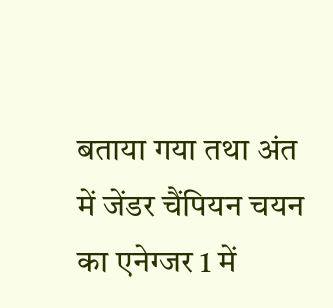बताया गया तथा अंत में जेंडर चैंपियन चयन का एनेग्जर 1 में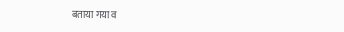बताया गया व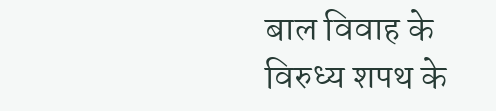बाल विवाह के विरुध्य शपथ के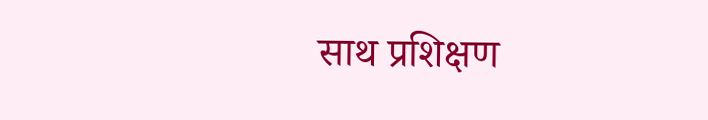साथ प्रशिक्षण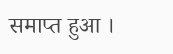समाप्त हुआ ।